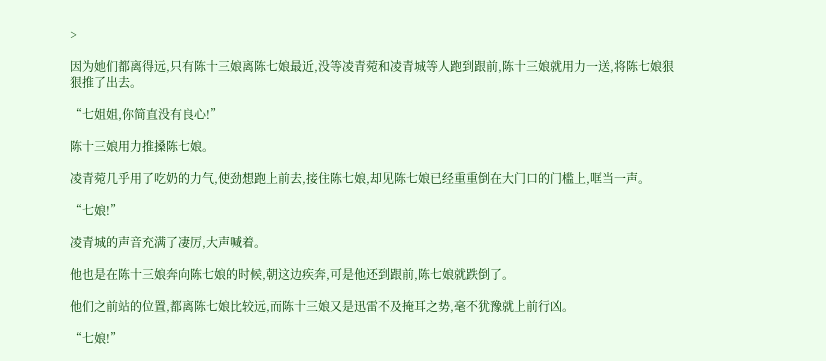>

因为她们都离得远,只有陈十三娘离陈七娘最近,没等凌青菀和凌青城等人跑到跟前,陈十三娘就用力一送,将陈七娘狠狠推了出去。

“七姐姐,你简直没有良心!”

陈十三娘用力推搡陈七娘。

凌青菀几乎用了吃奶的力气,使劲想跑上前去,接住陈七娘,却见陈七娘已经重重倒在大门口的门槛上,哐当一声。

“七娘!”

凌青城的声音充满了凄厉,大声喊着。

他也是在陈十三娘奔向陈七娘的时候,朝这边疾奔,可是他还到跟前,陈七娘就跌倒了。

他们之前站的位置,都离陈七娘比较远,而陈十三娘又是迅雷不及掩耳之势,毫不犹豫就上前行凶。

“七娘!”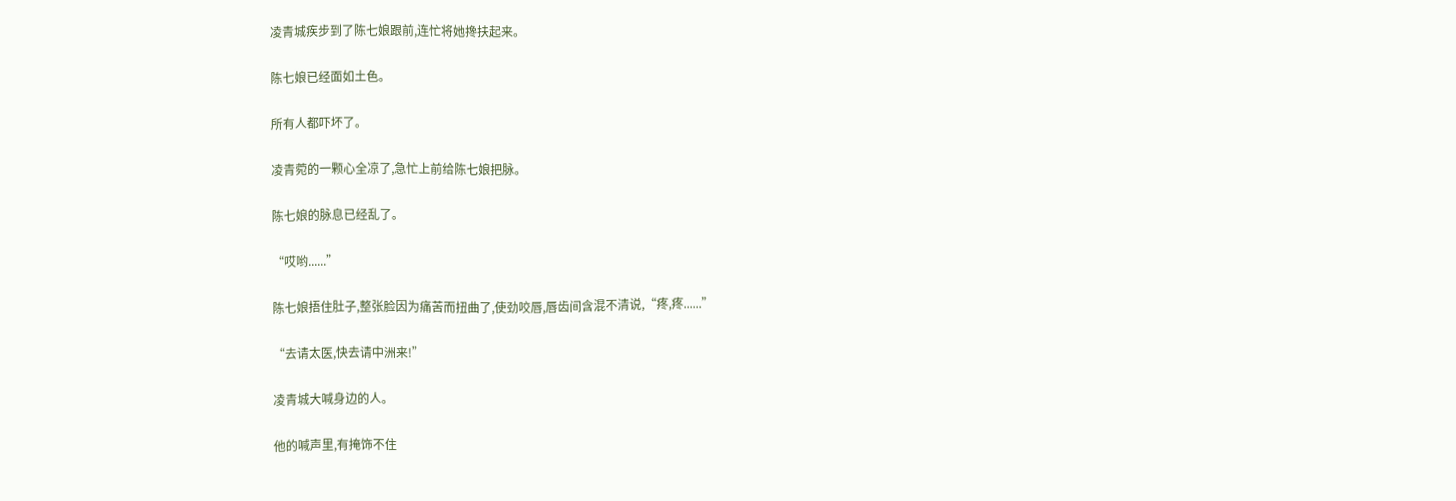凌青城疾步到了陈七娘跟前,连忙将她搀扶起来。

陈七娘已经面如土色。

所有人都吓坏了。

凌青菀的一颗心全凉了,急忙上前给陈七娘把脉。

陈七娘的脉息已经乱了。

“哎哟......”

陈七娘捂住肚子,整张脸因为痛苦而扭曲了,使劲咬唇,唇齿间含混不清说,“疼,疼......”

“去请太医,快去请中洲来!”

凌青城大喊身边的人。

他的喊声里,有掩饰不住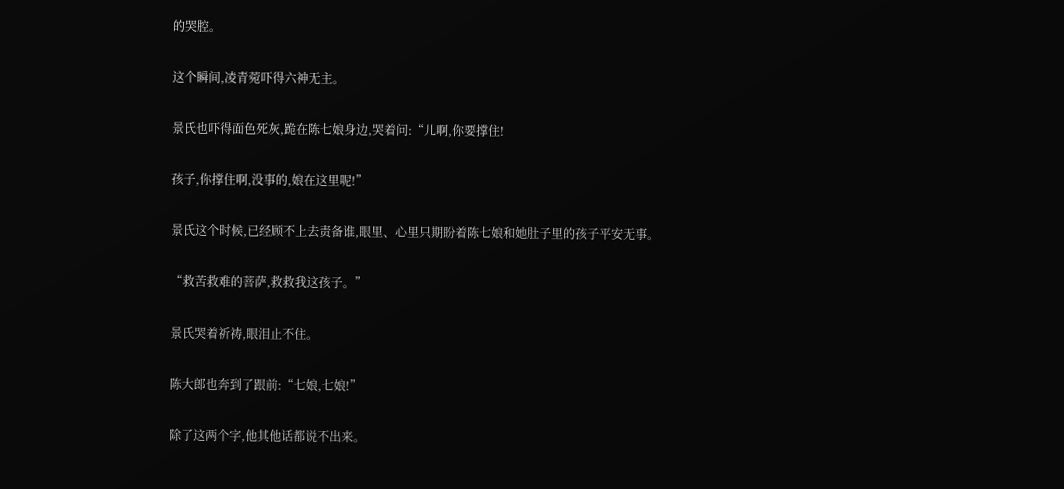的哭腔。

这个瞬间,凌青菀吓得六神无主。

景氏也吓得面色死灰,跪在陈七娘身边,哭着问:“儿啊,你要撑住!

孩子,你撑住啊,没事的,娘在这里呢!”

景氏这个时候,已经顾不上去责备谁,眼里、心里只期盼着陈七娘和她肚子里的孩子平安无事。

“救苦救难的菩萨,救救我这孩子。”

景氏哭着祈祷,眼泪止不住。

陈大郎也奔到了跟前:“七娘,七娘!”

除了这两个字,他其他话都说不出来。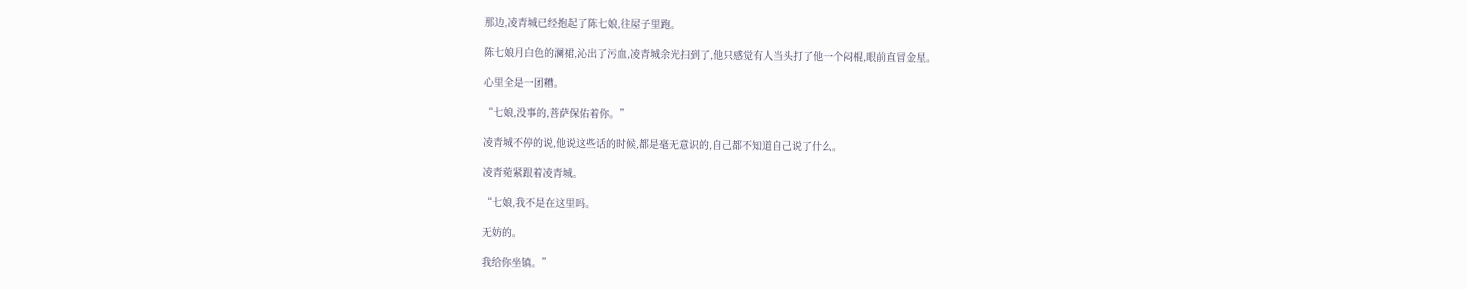那边,凌青城已经抱起了陈七娘,往屋子里跑。

陈七娘月白色的澜裙,沁出了污血,凌青城余光扫到了,他只感觉有人当头打了他一个闷棍,眼前直冒金星。

心里全是一团糟。

“七娘,没事的,菩萨保佑着你。”

凌青城不停的说,他说这些话的时候,都是毫无意识的,自己都不知道自己说了什么。

凌青菀紧跟着凌青城。

“七娘,我不是在这里吗。

无妨的。

我给你坐镇。”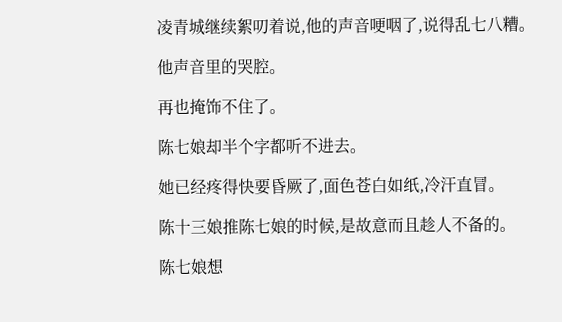凌青城继续絮叨着说,他的声音哽咽了,说得乱七八糟。

他声音里的哭腔。

再也掩饰不住了。

陈七娘却半个字都听不进去。

她已经疼得快要昏厥了,面色苍白如纸,冷汗直冒。

陈十三娘推陈七娘的时候,是故意而且趁人不备的。

陈七娘想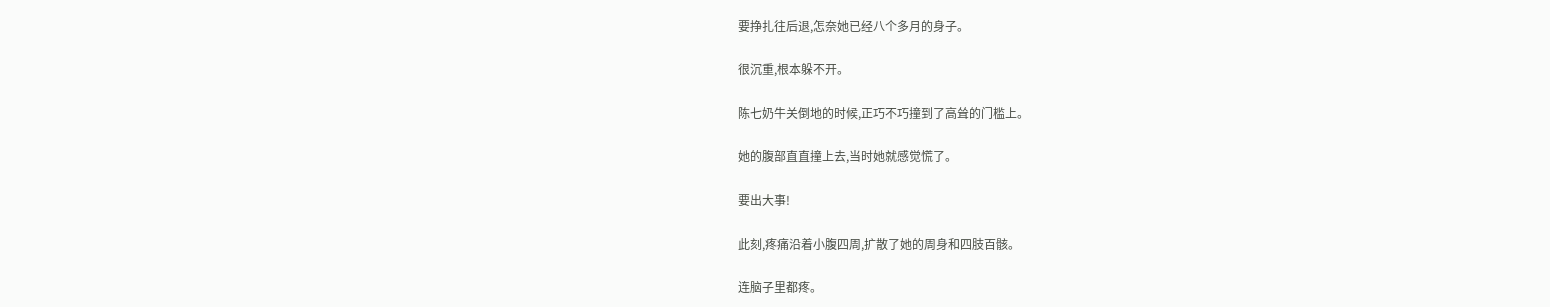要挣扎往后退,怎奈她已经八个多月的身子。

很沉重,根本躲不开。

陈七奶牛关倒地的时候,正巧不巧撞到了高耸的门槛上。

她的腹部直直撞上去,当时她就感觉慌了。

要出大事!

此刻,疼痛沿着小腹四周,扩散了她的周身和四肢百骸。

连脑子里都疼。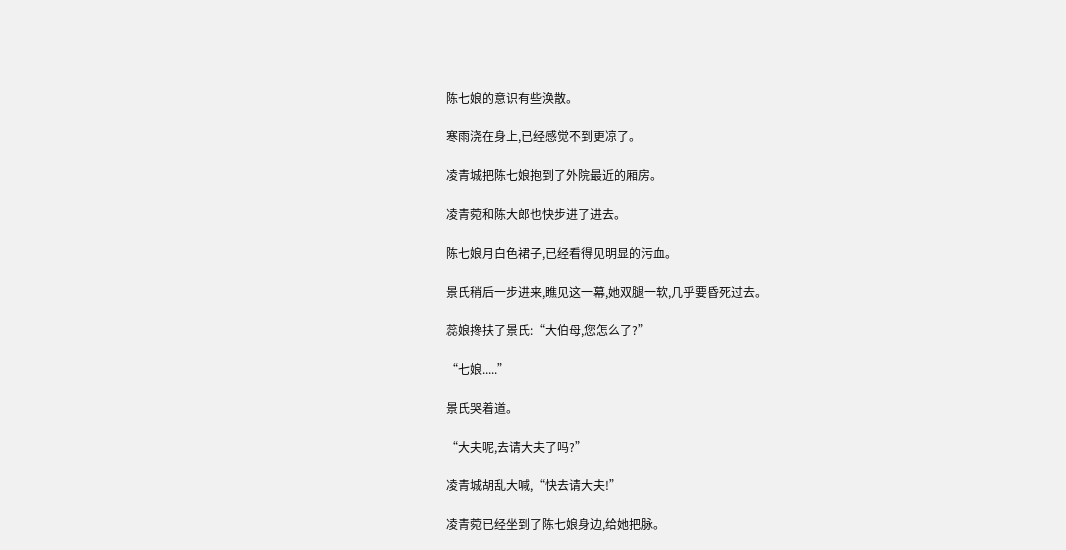陈七娘的意识有些涣散。

寒雨浇在身上,已经感觉不到更凉了。

凌青城把陈七娘抱到了外院最近的厢房。

凌青菀和陈大郎也快步进了进去。

陈七娘月白色裙子,已经看得见明显的污血。

景氏稍后一步进来,瞧见这一幕,她双腿一软,几乎要昏死过去。

蕊娘搀扶了景氏:“大伯母,您怎么了?”

“七娘.....”

景氏哭着道。

“大夫呢,去请大夫了吗?”

凌青城胡乱大喊,“快去请大夫!”

凌青菀已经坐到了陈七娘身边,给她把脉。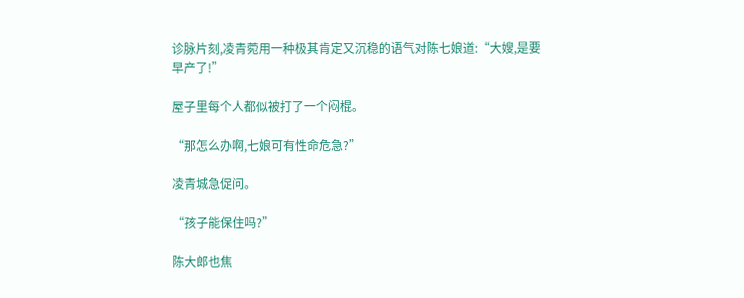诊脉片刻,凌青菀用一种极其肯定又沉稳的语气对陈七娘道:“大嫂,是要早产了!”

屋子里每个人都似被打了一个闷棍。

“那怎么办啊,七娘可有性命危急?”

凌青城急促问。

“孩子能保住吗?”

陈大郎也焦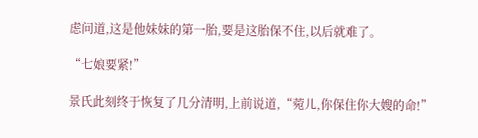虑问道,这是他妹妹的第一胎,要是这胎保不住,以后就难了。

“七娘要紧!”

景氏此刻终于恢复了几分清明,上前说道,“菀儿,你保住你大嫂的命!”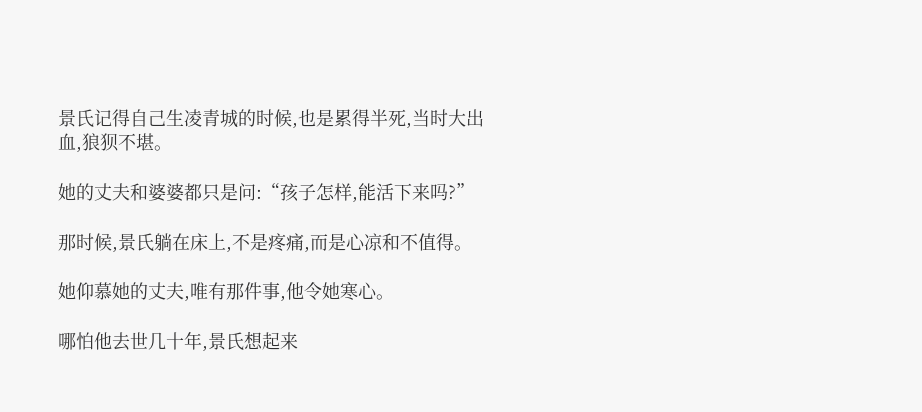景氏记得自己生凌青城的时候,也是累得半死,当时大出血,狼狈不堪。

她的丈夫和婆婆都只是问:“孩子怎样,能活下来吗?”

那时候,景氏躺在床上,不是疼痛,而是心凉和不值得。

她仰慕她的丈夫,唯有那件事,他令她寒心。

哪怕他去世几十年,景氏想起来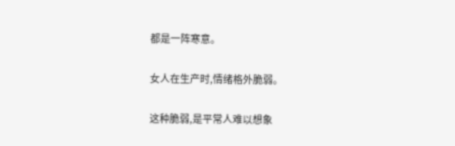都是一阵寒意。

女人在生产时,情绪格外脆弱。

这种脆弱,是平常人难以想象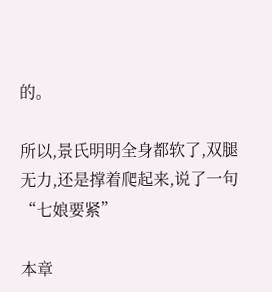的。

所以,景氏明明全身都软了,双腿无力,还是撑着爬起来,说了一句“七娘要紧”

本章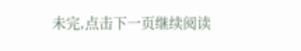未完,点击下一页继续阅读